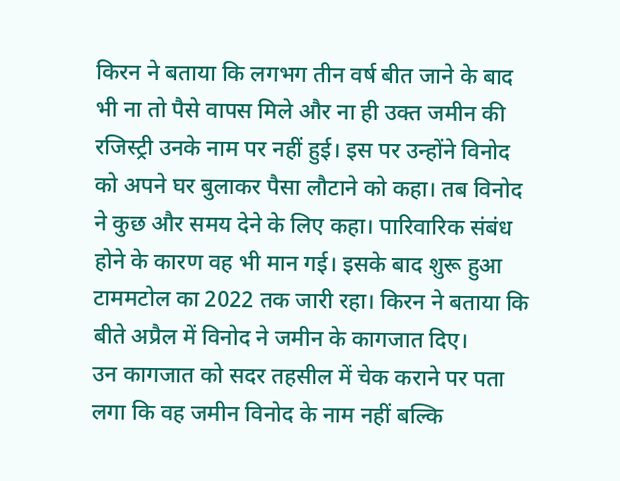किरन ने बताया कि लगभग तीन वर्ष बीत जाने के बाद भी ना तो पैसे वापस मिले और ना ही उक्त जमीन की रजिस्ट्री उनके नाम पर नहीं हुई। इस पर उन्होंने विनोद को अपने घर बुलाकर पैसा लौटाने को कहा। तब विनोद ने कुछ और समय देने के लिए कहा। पारिवारिक संबंध होने के कारण वह भी मान गई। इसके बाद शुरू हुआ टाममटोल का 2022 तक जारी रहा। किरन ने बताया कि बीते अप्रैल में विनोद ने जमीन के कागजात दिए।
उन कागजात को सदर तहसील में चेक कराने पर पता लगा कि वह जमीन विनोद के नाम नहीं बल्कि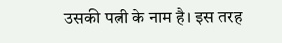उसकी पत्नी के नाम है। इस तरह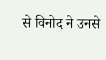से विनोद ने उनसे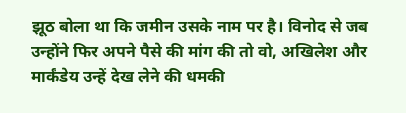झूठ बोला था कि जमीन उसके नाम पर है। विनोद से जब उन्होंने फिर अपने पैसे की मांग की तो वो, अखिलेश और मार्कंडेय उन्हें देख लेने की धमकी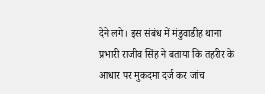देने लगे। इस संबंध में मंडुवाडीह थाना प्रभारी राजीव सिंह ने बताया कि तहरीर के आधार पर मुकदमा दर्ज कर जांच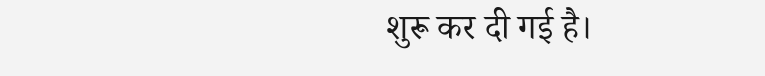शुरू कर दी गई है।